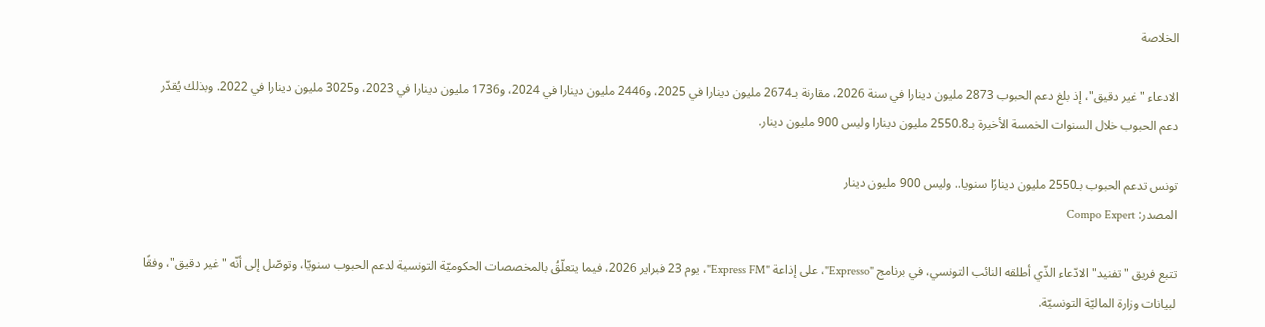الخلاصة

الادعاء "غير دقيق"، إذ بلغ دعم الحبوب 2873 مليون دينارا في سنة 2026، مقارنة بـ2674 مليون دينارا في 2025، و2446 مليون دينارا في 2024، و1736 مليون دينارا في 2023، و3025 مليون دينارا في 2022. وبذلك يُقدّر دعم الحبوب خلال السنوات الخمسة الأخيرة بـ2550.8 مليون دينارا وليس 900 مليون دينار.

تونس تدعم الحبوب بـ2550 مليون دينارًا سنويا.. وليس 900 مليون دينار
المصدر: Compo Expert

تتبع فريق "تفنيد" الادّعاء الذّي أطلقه النائب التونسي، في برنامج "Expresso"، على إذاعة "Express FM"، يوم 23 فبراير 2026، فيما يتعلّقُ بالمخصصات الحكوميّة التونسية لدعم الحبوب سنويّا، وتوصّل إلى أنّه "غير دقيق"، وفقًا لبيانات وزارة الماليّة التونسيّة.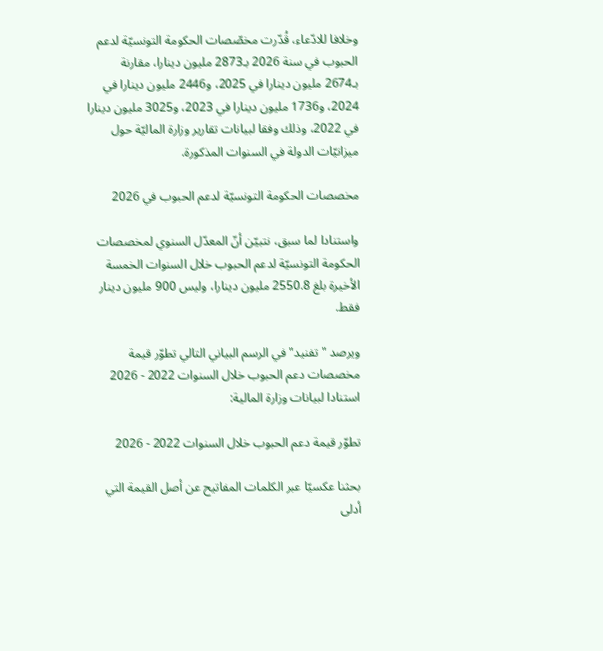وخلافا للادّعاء، قُدّرت مخصّصات الحكومة التونسيّة لدعم الحبوب في سنة 2026 بـ2873 مليون دينارا، مقارنة بـ2674 مليون دينارا في 2025، و2446 مليون دينارا في 2024، و1736 مليون دينارا في 2023، و3025 مليون دينارا في 2022، وذلك وفقا لبيانات تقارير وزارة الماليّة حول ميزانيّات الدولة في السنوات المذكورة.

مخصصات الحكومة التونسيّة لدعم الحبوب في 2026

واستنادا لما سبق، نتبيّن أنّ المعدّل السنوي لمخصصات الحكومة التونسيّة لدعم الحبوب خلال السنوات الخمسة الأخيرة بلغ 2550.8 مليون دينارا، وليس 900 مليون دينار فقط.

ويرصد "تفنيد" في الرسم البياني التالي تطوّر قيمة مخصصات دعم الحبوب خلال السنوات 2022 - 2026 استنادا لبيانات وزارة المالية:

تطوّر قيمة دعم الحبوب خلال السنوات 2022 - 2026

بحثنا عكسيّا عبر الكلمات المفاتيح عن أصل القيمة التي أدلى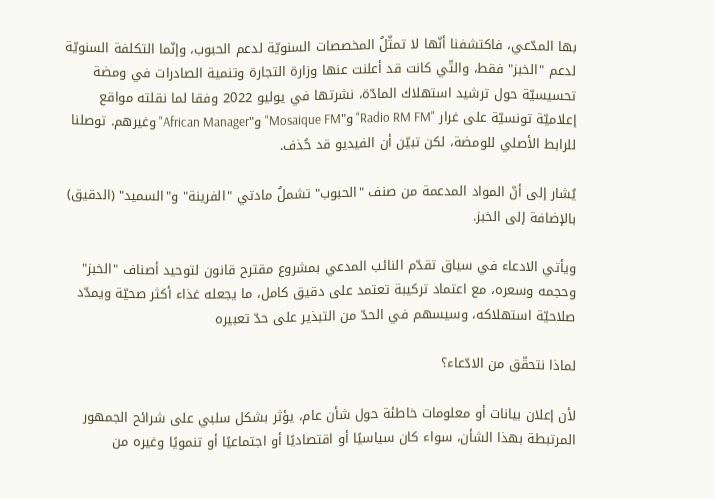بها المدّعي، فاكتشفنا أنّها لا تمثّلُ المخصصات السنويّة لدعم الحبوب، وإنّما التكلفة السنويّة لدعم "الخبز" فقط، والتّي كانت قد أعلنت عنها وزارة التجارة وتنمية الصادرات في ومضة تحسيسيّة حول ترشيد استهلاك المادّة، نشرتها في يوليو 2022 وفقا لما نقلته مواقع إعلاميّة تونسيّة على غرار "Radio RM FM" و"Mosaique FM" و"African Manager" وغيرهم. توصلنا للرابط الأصلي للومضة، لكن تبيّن أن الفيديو قد حُذف.

يُشار إلى أنّ المواد المدعمة من صنف "الحبوب" تشملُ مادتي "الفرينة" و"السميد" (الدقيق) بالإضافة إلى الخبز.

ويأتي الادعاء في سياق تقدّم النائب المدعي بمشروع مقترح قانون لتوحيد أصناف "الخبز" وحجمه وسعره، مع اعتماد تركيبة تعتمد على دقيق كامل، ما يجعله غذاء أكثر صحيّة ويمدّد صلاحيّة استهلاكه، وسيسهم في الحدّ من التبذير على حدّ تعبيره

لماذا نتحقّق من الادّعاء؟

لأن إعلان بيانات أو معلومات خاطئة حول شأن عام، يؤثر بشكل سلبي على شرائح الجمهور المرتبطة بهذا الشأن، سواء كان سياسيًا أو اقتصاديًا أو اجتماعيًا أو تنمويًا وغيره من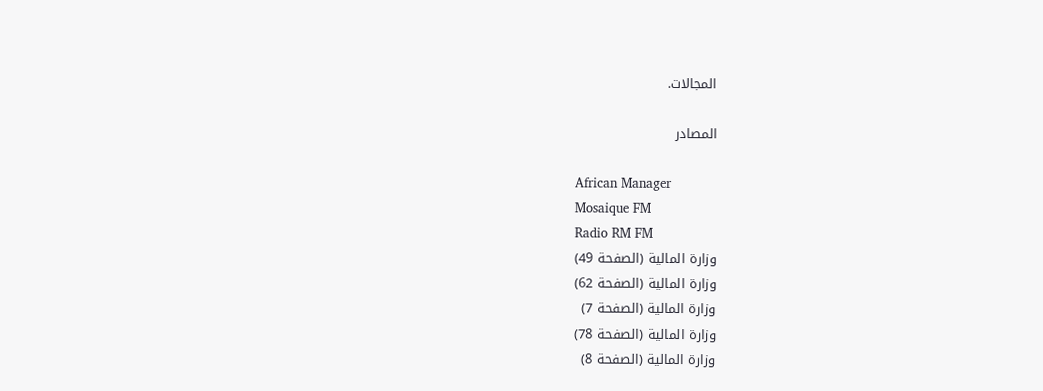المجالات.

المصادر

African Manager
Mosaique FM
Radio RM FM
وزارة المالية (الصفحة 49)
وزارة المالية (الصفحة 62)
وزارة المالية (الصفحة 7)
وزارة المالية (الصفحة 78)
وزارة المالية (الصفحة 8)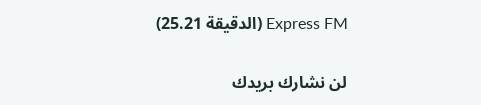Express FM (الدقيقة 25.21)

لن نشارك بريدك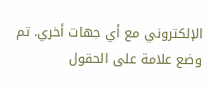الإلكتروني مع أي جهات أخري. تم وضع علامة على الحقول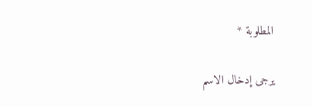المطلوبة *

يرجى إدخال الاسم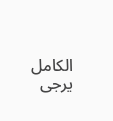الكامل
يرجى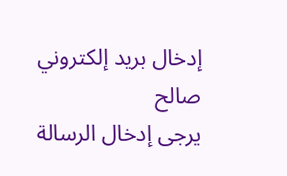إدخال بريد إلكتروني صالح
يرجى إدخال الرسالة